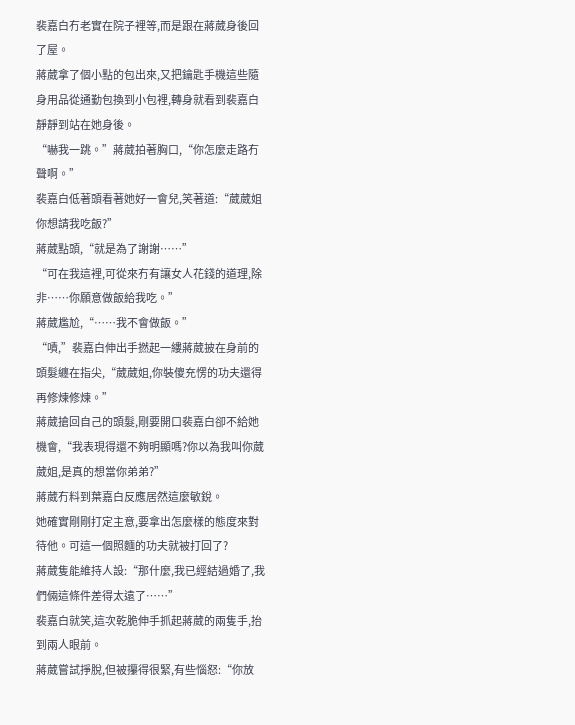裴嘉白冇老實在院子裡等,而是跟在蔣葳身後回了屋。
蔣葳拿了個小點的包出來,又把鑰匙手機這些隨身用品從通勤包換到小包裡,轉身就看到裴嘉白靜靜到站在她身後。
“嚇我一跳。”蔣葳拍著胸口,“你怎麼走路冇聲啊。”
裴嘉白低著頭看著她好一會兒,笑著道:“葳葳姐你想請我吃飯?”
蔣葳點頭,“就是為了謝謝……”
“可在我這裡,可從來冇有讓女人花錢的道理,除非……你願意做飯給我吃。”
蔣葳尷尬,“……我不會做飯。”
“嘖,”裴嘉白伸出手撚起一縷蔣葳披在身前的頭髮纏在指尖,“葳葳姐,你裝傻充愣的功夫還得再修煉修煉。”
蔣葳搶回自己的頭髮,剛要開口裴嘉白卻不給她機會,“我表現得還不夠明顯嗎?你以為我叫你葳葳姐,是真的想當你弟弟?”
蔣葳冇料到葉嘉白反應居然這麼敏銳。
她確實剛剛打定主意,要拿出怎麼樣的態度來對待他。可這一個照麵的功夫就被打回了?
蔣葳隻能維持人設:“那什麼,我已經結過婚了,我們倆這條件差得太遠了……”
裴嘉白就笑,這次乾脆伸手抓起蔣葳的兩隻手,抬到兩人眼前。
蔣葳嘗試掙脫,但被攥得很緊,有些惱怒:“你放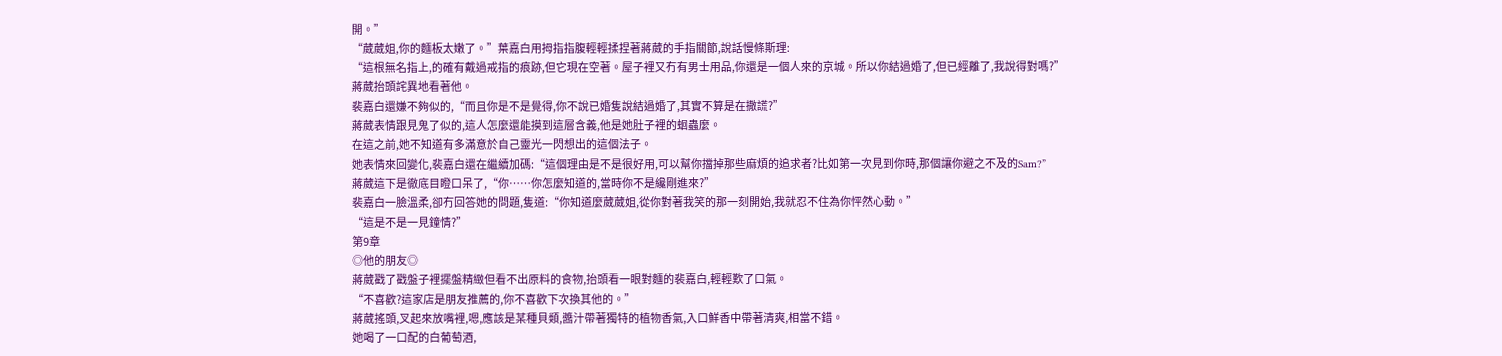開。”
“葳葳姐,你的麵板太嫩了。”葉嘉白用拇指指腹輕輕揉捏著蔣葳的手指關節,說話慢條斯理:
“這根無名指上,的確有戴過戒指的痕跡,但它現在空著。屋子裡又冇有男士用品,你還是一個人來的京城。所以你結過婚了,但已經離了,我說得對嗎?”
蔣葳抬頭詫異地看著他。
裴嘉白還嫌不夠似的,“而且你是不是覺得,你不說已婚隻說結過婚了,其實不算是在撒謊?”
蔣葳表情跟見鬼了似的,這人怎麼還能摸到這層含義,他是她肚子裡的蛔蟲麼。
在這之前,她不知道有多滿意於自己靈光一閃想出的這個法子。
她表情來回變化,裴嘉白還在繼續加碼:“這個理由是不是很好用,可以幫你擋掉那些麻煩的追求者?比如第一次見到你時,那個讓你避之不及的Sam?”
蔣葳這下是徹底目瞪口呆了,“你……你怎麼知道的,當時你不是纔剛進來?”
裴嘉白一臉溫柔,卻冇回答她的問題,隻道:“你知道麼葳葳姐,從你對著我笑的那一刻開始,我就忍不住為你怦然心動。”
“這是不是一見鐘情?”
第9章
◎他的朋友◎
蔣葳戳了戳盤子裡擺盤精緻但看不出原料的食物,抬頭看一眼對麵的裴嘉白,輕輕歎了口氣。
“不喜歡?這家店是朋友推薦的,你不喜歡下次換其他的。”
蔣葳搖頭,叉起來放嘴裡,嗯,應該是某種貝類,醬汁帶著獨特的植物香氣,入口鮮香中帶著清爽,相當不錯。
她喝了一口配的白葡萄酒,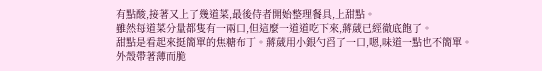有點酸,接著又上了幾道菜,最後侍者開始整理餐具,上甜點。
雖然每道菜分量都隻有一兩口,但這麼一道道吃下來,蔣葳已經徹底飽了。
甜點是看起來挺簡單的焦糖布丁。蔣葳用小銀勺舀了一口,嗯,味道一點也不簡單。
外殼帶著薄而脆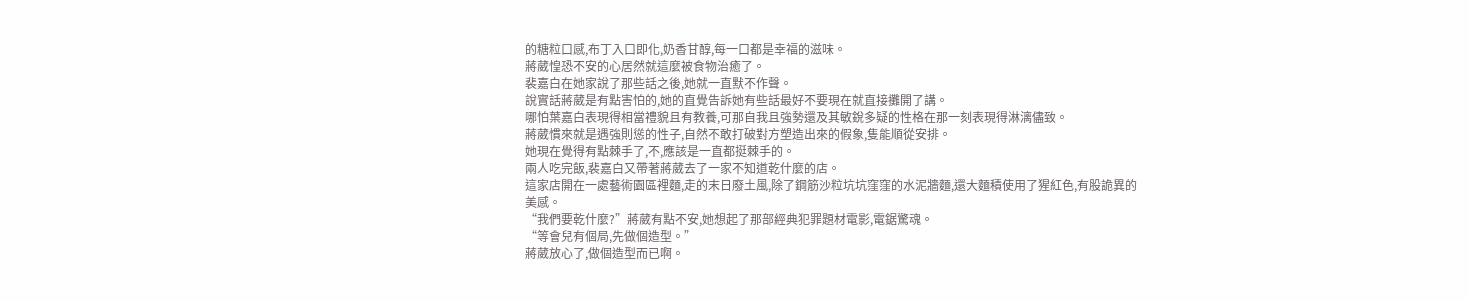的糖粒口感,布丁入口即化,奶香甘醇,每一口都是幸福的滋味。
蔣葳惶恐不安的心居然就這麼被食物治癒了。
裴嘉白在她家說了那些話之後,她就一直默不作聲。
說實話蔣葳是有點害怕的,她的直覺告訴她有些話最好不要現在就直接攤開了講。
哪怕葉嘉白表現得相當禮貌且有教養,可那自我且強勢還及其敏銳多疑的性格在那一刻表現得淋漓儘致。
蔣葳慣來就是遇強則慫的性子,自然不敢打破對方塑造出來的假象,隻能順從安排。
她現在覺得有點棘手了,不,應該是一直都挺棘手的。
兩人吃完飯,裴嘉白又帶著蔣葳去了一家不知道乾什麼的店。
這家店開在一處藝術園區裡麵,走的末日廢土風,除了鋼筋沙粒坑坑窪窪的水泥牆麵,還大麵積使用了猩紅色,有股詭異的美感。
“我們要乾什麼?”蔣葳有點不安,她想起了那部經典犯罪題材電影,電鋸驚魂。
“等會兒有個局,先做個造型。”
蔣葳放心了,做個造型而已啊。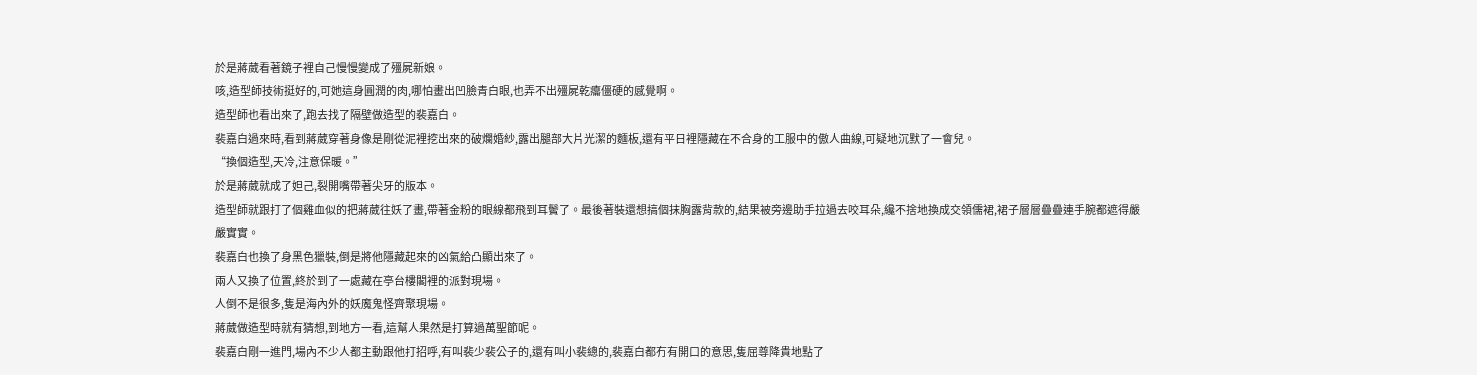於是蔣葳看著鏡子裡自己慢慢變成了殭屍新娘。
咳,造型師技術挺好的,可她這身圓潤的肉,哪怕畫出凹臉青白眼,也弄不出殭屍乾癟僵硬的感覺啊。
造型師也看出來了,跑去找了隔壁做造型的裴嘉白。
裴嘉白過來時,看到蔣葳穿著身像是剛從泥裡挖出來的破爛婚紗,露出腿部大片光潔的麵板,還有平日裡隱藏在不合身的工服中的傲人曲線,可疑地沉默了一會兒。
“換個造型,天冷,注意保暖。”
於是蔣葳就成了妲己,裂開嘴帶著尖牙的版本。
造型師就跟打了個雞血似的把蔣葳往妖了畫,帶著金粉的眼線都飛到耳鬢了。最後著裝還想搞個抹胸露背款的,結果被旁邊助手拉過去咬耳朵,纔不捨地換成交領儒裙,裙子層層疊疊連手腕都遮得嚴嚴實實。
裴嘉白也換了身黑色獵裝,倒是將他隱藏起來的凶氣給凸顯出來了。
兩人又換了位置,終於到了一處藏在亭台樓閣裡的派對現場。
人倒不是很多,隻是海內外的妖魔鬼怪齊聚現場。
蔣葳做造型時就有猜想,到地方一看,這幫人果然是打算過萬聖節呢。
裴嘉白剛一進門,場內不少人都主動跟他打招呼,有叫裴少裴公子的,還有叫小裴總的,裴嘉白都冇有開口的意思,隻屈尊降貴地點了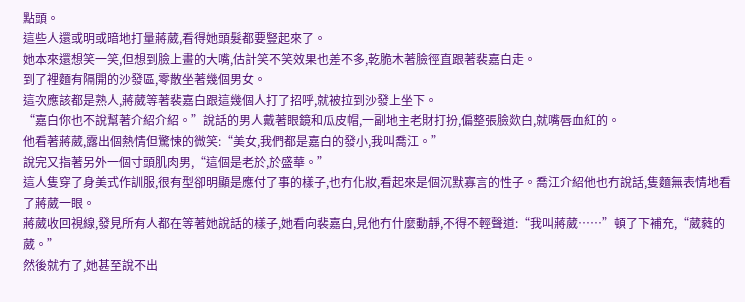點頭。
這些人還或明或暗地打量蔣葳,看得她頭髮都要豎起來了。
她本來還想笑一笑,但想到臉上畫的大嘴,估計笑不笑效果也差不多,乾脆木著臉徑直跟著裴嘉白走。
到了裡麵有隔開的沙發區,零散坐著幾個男女。
這次應該都是熟人,蔣葳等著裴嘉白跟這幾個人打了招呼,就被拉到沙發上坐下。
“嘉白你也不說幫著介紹介紹。”說話的男人戴著眼鏡和瓜皮帽,一副地主老財打扮,偏整張臉欻白,就嘴唇血紅的。
他看著蔣葳,露出個熱情但驚悚的微笑:“美女,我們都是嘉白的發小,我叫喬江。”
說完又指著另外一個寸頭肌肉男,“這個是老於,於盛華。”
這人隻穿了身美式作訓服,很有型卻明顯是應付了事的樣子,也冇化妝,看起來是個沉默寡言的性子。喬江介紹他也冇說話,隻麵無表情地看了蔣葳一眼。
蔣葳收回視線,發見所有人都在等著她說話的樣子,她看向裴嘉白,見他冇什麼動靜,不得不輕聲道:“我叫蔣葳……”頓了下補充,“葳蕤的葳。”
然後就冇了,她甚至說不出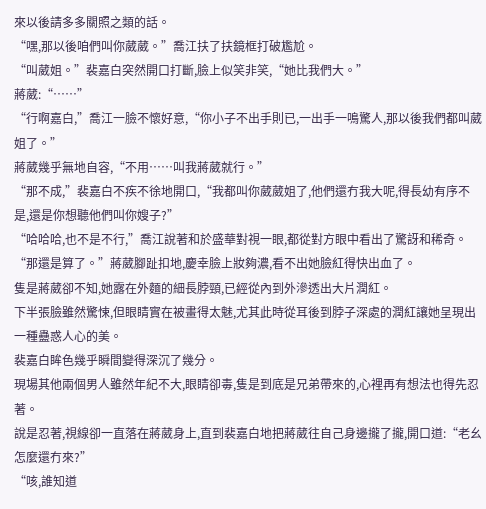來以後請多多關照之類的話。
“嘿,那以後咱們叫你葳葳。”喬江扶了扶鏡框打破尷尬。
“叫葳姐。”裴嘉白突然開口打斷,臉上似笑非笑,“她比我們大。”
蔣葳:“……”
“行啊嘉白,”喬江一臉不懷好意,“你小子不出手則已,一出手一鳴驚人,那以後我們都叫葳姐了。”
蔣葳幾乎無地自容,“不用……叫我蔣葳就行。”
“那不成,”裴嘉白不疾不徐地開口,“我都叫你葳葳姐了,他們還冇我大呢,得長幼有序不是,還是你想聽他們叫你嫂子?”
“哈哈哈,也不是不行,”喬江說著和於盛華對視一眼,都從對方眼中看出了驚訝和稀奇。
“那還是算了。”蔣葳腳趾扣地,慶幸臉上妝夠濃,看不出她臉紅得快出血了。
隻是蔣葳卻不知,她露在外麵的細長脖頸,已經從內到外滲透出大片潤紅。
下半張臉雖然驚悚,但眼睛實在被畫得太魅,尤其此時從耳後到脖子深處的潤紅讓她呈現出一種蠱惑人心的美。
裴嘉白眸色幾乎瞬間變得深沉了幾分。
現場其他兩個男人雖然年紀不大,眼睛卻毒,隻是到底是兄弟帶來的,心裡再有想法也得先忍著。
說是忍著,視線卻一直落在蔣葳身上,直到裴嘉白地把蔣葳往自己身邊攏了攏,開口道:“老幺怎麼還冇來?”
“咳,誰知道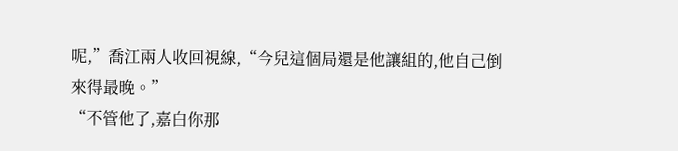呢,”喬江兩人收回視線,“今兒這個局還是他讓組的,他自己倒來得最晚。”
“不管他了,嘉白你那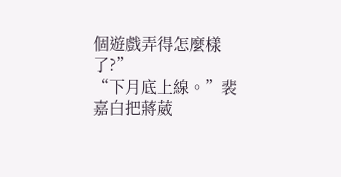個遊戲弄得怎麼樣了?”
“下月底上線。”裴嘉白把蔣葳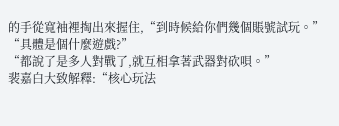的手從寬袖裡掏出來握住,“到時候給你們幾個賬號試玩。”
“具體是個什麼遊戲?”
“都說了是多人對戰了,就互相拿著武器對砍唄。”
裴嘉白大致解釋:“核心玩法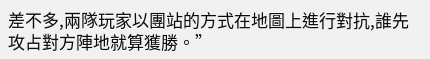差不多,兩隊玩家以團站的方式在地圖上進行對抗,誰先攻占對方陣地就算獲勝。”